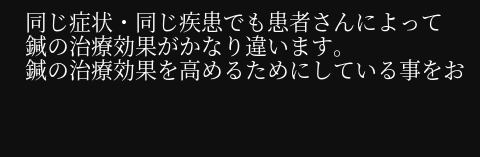同じ症状・同じ疾患でも患者さんによって
鍼の治療効果がかなり違います。
鍼の治療効果を高めるためにしている事をお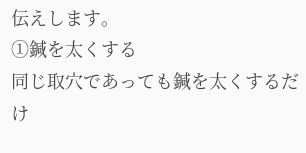伝えします。
①鍼を太くする
同じ取穴であっても鍼を太くするだけ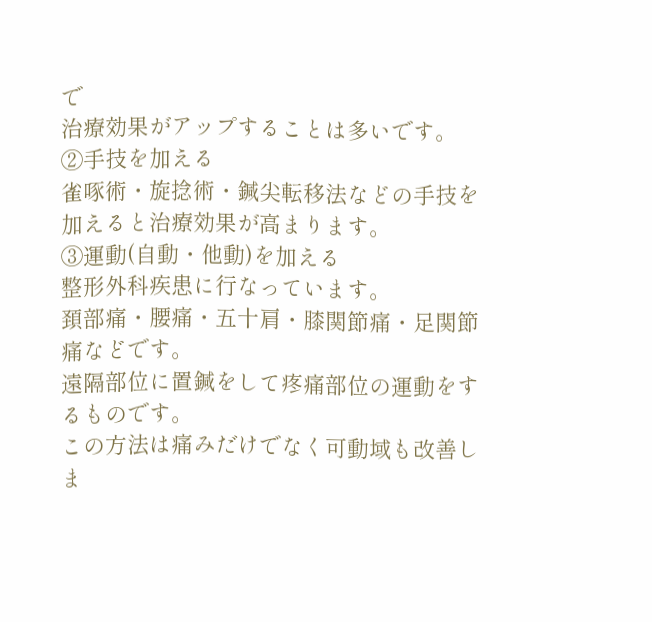で
治療効果がアップすることは多いです。
②手技を加える
雀啄術・旋捻術・鍼尖転移法などの手技を
加えると治療効果が高まります。
③運動(自動・他動)を加える
整形外科疾患に行なっています。
頚部痛・腰痛・五十肩・膝関節痛・足関節痛などです。
遠隔部位に置鍼をして疼痛部位の運動をするものです。
この方法は痛みだけでなく可動域も改善しま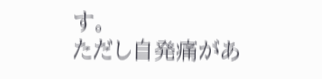す。
ただし自発痛があ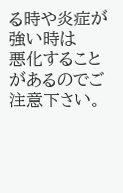る時や炎症が強い時は
悪化することがあるのでご注意下さい。